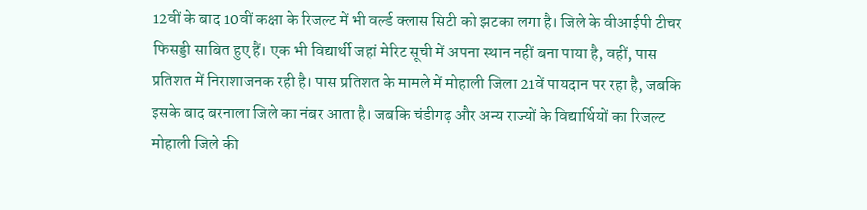12वीं के बाद 10वीं कक्षा के रिजल्ट में भी वर्ल्ड क्लास सिटी को झटका लगा है। जिले के वीआईपी टीचर फिसड्डी साबित हुए हैं। एक भी विद्यार्थी जहां मेरिट सूची में अपना स्थान नहीं बना पाया है, वहीं, पास प्रतिशत में निराशाजनक रही है। पास प्रतिशत के मामले में मोहाली जिला 21वें पायदान पर रहा है, जबकि इसके बाद बरनाला जिले का नंबर आता है। जबकि चंडीगढ़ और अन्य राज्यों के विद्यार्थियों का रिजल्ट मोहाली जिले की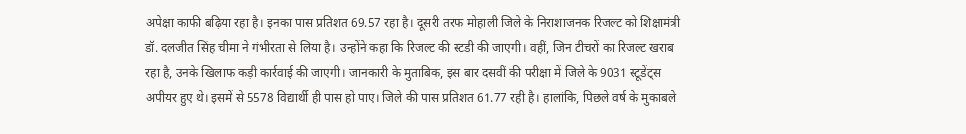अपेक्षा काफी बढ़िया रहा है। इनका पास प्रतिशत 69.57 रहा है। दूसरी तरफ मोहाली जिले के निराशाजनक रिजल्ट को शिक्षामंत्री डॉ. दलजीत सिंह चीमा ने गंभीरता से लिया है। उन्होंने कहा कि रिजल्ट की स्टडी की जाएगी। वहीं, जिन टीचरों का रिजल्ट खराब रहा है, उनके खिलाफ कड़ी कार्रवाई की जाएगी। जानकारी के मुताबिक, इस बार दसवीं की परीक्षा में जिले के 9031 स्टूडेंट्स अपीयर हुए थे। इसमें से 5578 विद्यार्थी ही पास हो पाए। जिले की पास प्रतिशत 61.77 रही है। हालांकि, पिछले वर्ष के मुकाबले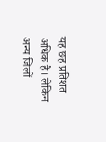यह छह प्रतिशत अधिक है। लेकिन अन्य जिलों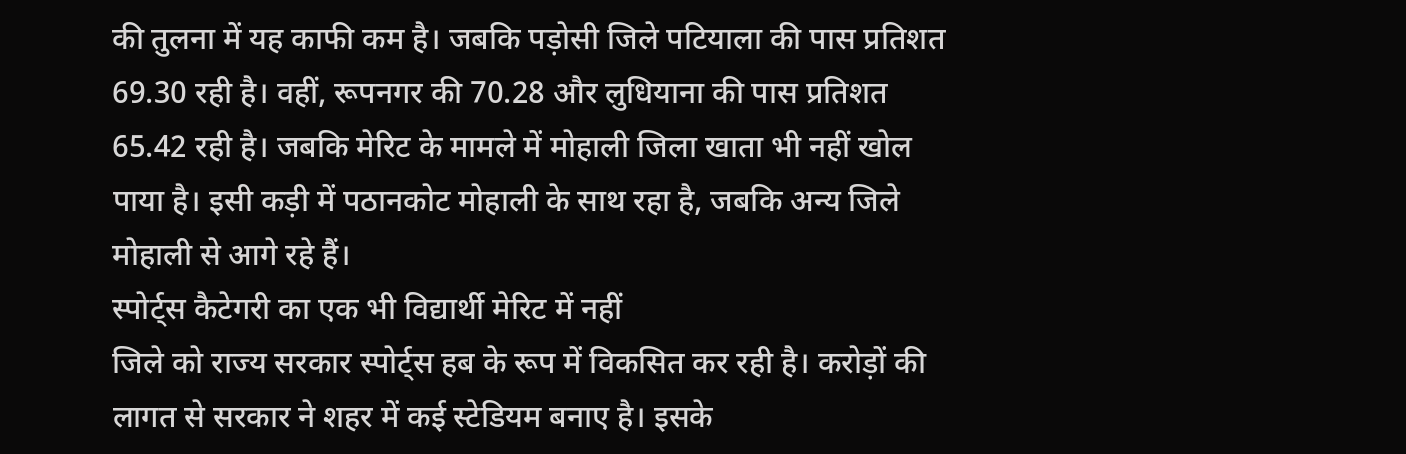की तुलना में यह काफी कम है। जबकि पड़ोसी जिले पटियाला की पास प्रतिशत 69.30 रही है। वहीं, रूपनगर की 70.28 और लुधियाना की पास प्रतिशत 65.42 रही है। जबकि मेरिट के मामले में मोहाली जिला खाता भी नहीं खोल पाया है। इसी कड़ी में पठानकोट मोहाली के साथ रहा है, जबकि अन्य जिले मोहाली से आगे रहे हैं।
स्पोर्ट्स कैटेगरी का एक भी विद्यार्थी मेरिट में नहीं
जिले को राज्य सरकार स्पोर्ट्स हब के रूप में विकसित कर रही है। करोड़ों की लागत से सरकार ने शहर में कई स्टेडियम बनाए है। इसके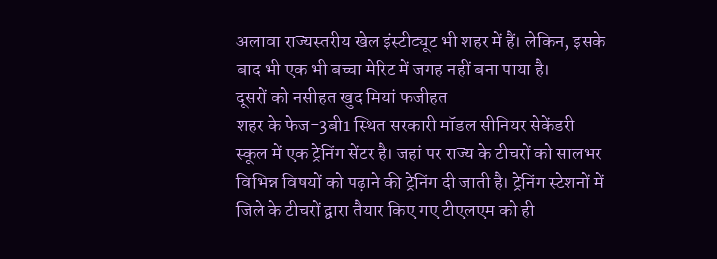अलावा राज्यस्तरीय खेल इंस्टीट्यूट भी शहर में हैं। लेकिन, इसके बाद भी एक भी बच्चा मेरिट में जगह नहीं बना पाया है।
दूसरों को नसीहत खुद मियां फजीहत
शहर के फेज-3बी1 स्थित सरकारी मॉडल सीनियर सेकेंडरी स्कूल में एक ट्रेनिंग सेंटर है। जहां पर राज्य के टीचरों को सालभर विभिन्न विषयों को पढ़ाने की ट्रेनिंग दी जाती है। ट्रेनिंग स्टेशनों में जिले के टीचरों द्वारा तैयार किए गए टीएलएम को ही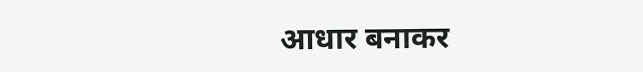आधार बनाकर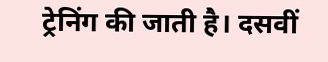ट्रेनिंग की जाती है। दसवीं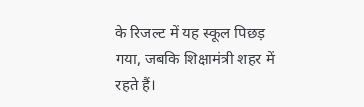के रिजल्ट में यह स्कूल पिछड़ गया, जबकि शिक्षामंत्री शहर में रहते हैं।